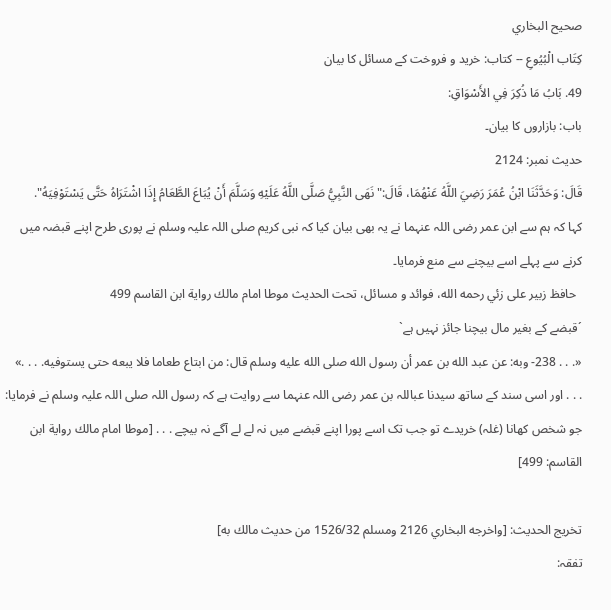صحيح البخاري
كِتَاب الْبُيُوعِ -- کتاب: خرید و فروخت کے مسائل کا بیان
49. بَابُ مَا ذُكِرَ فِي الأَسْوَاقِ:
باب: بازاروں کا بیان۔
حدیث نمبر: 2124
قَالَ: وَحَدَّثَنَا ابْنُ عُمَرَ رَضِيَ اللَّهُ عَنْهُمَا، قَالَ:" نَهَى النَّبِيُّ صَلَّى اللَّهُ عَلَيْهِ وَسَلَّمَ أَنْ يُبَاعَ الطَّعَامُ إِذَا اشْتَرَاهُ حَتَّى يَسْتَوْفِيَهُ".
کہا کہ ہم سے ابن عمر رضی اللہ عنہما نے یہ بھی بیان کیا کہ نبی کریم صلی اللہ علیہ وسلم نے پوری طرح اپنے قبضہ میں کرنے سے پہلے اسے بیچنے سے منع فرمایا۔
  حافظ زبير على زئي رحمه الله، فوائد و مسائل، تحت الحديث موطا امام مالك رواية ابن القاسم 499
´قبضے کے بغیر مال بیچنا جائز نہیں ہے`
«. . . 238- وبه: عن عبد الله بن عمر أن رسول الله صلى الله عليه وسلم قال: من ابتاع طعاما فلا يبعه حتى يستوفيه. . . .»
. . . اور اسی سند کے ساتھ سیدنا عباللہ بن عمر رضی اللہ عنہما سے روایت ہے کہ رسول اللہ صلی اللہ علیہ وسلم نے فرمایا: جو شخص کھانا (غلہ) خریدے تو جب تک اسے پورا اپنے قبضے میں نہ لے لے آگے نہ بیچے . . . [موطا امام مالك رواية ابن القاسم: 499]

تخریج الحدیث: [واخرجه البخاري 2126 ومسلم 1526/32 من حديث مالك به]
تفقہ: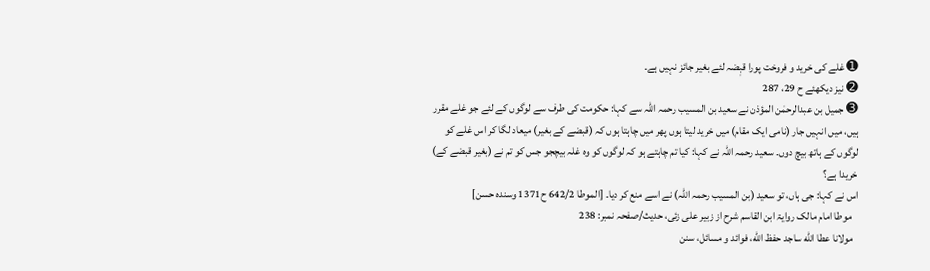➊ غلے کی خرید و فروخت پورا قبٖضہ لئے بغیر جائز نہیں ہے۔
➋ نیز دیکھئے ح 29، 287
➌ جمیل بن عبدالرحمٰن المؤذن نے سعید بن المسیب رحمہ اللہ سے کہا: حکومت کی طرف سے لوگوں کے لئے جو غلے مقرر ہیں، میں انہیں جار (نامی ایک مقام) میں خرید لیتا ہوں پھر میں چاہتا ہوں کہ (قبضے کے بغیر) میعاد لگا کر اس غلے کو لوگوں کے ہاتھ بیچ دوں۔ سعید رحمہ اللہ نے کہا: کیا تم چاہتے ہو کہ لوگوں کو وہ غلہ بیچجو جس کو تم نے (بغیر قبضے کے) خریدا ہے؟
اس نے کہا: جی ہاں، تو سعید (بن المسیب رحمہ اللہ) نے اسے منع کر دیا۔ [الموطا 642/2 ح1371 وسنده حسن]
   موطا امام مالک روایۃ ابن القاسم شرح از زبیر علی زئی، حدیث/صفحہ نمبر: 238
  مولانا عطا الله ساجد حفظ الله، فوائد و مسائل، سنن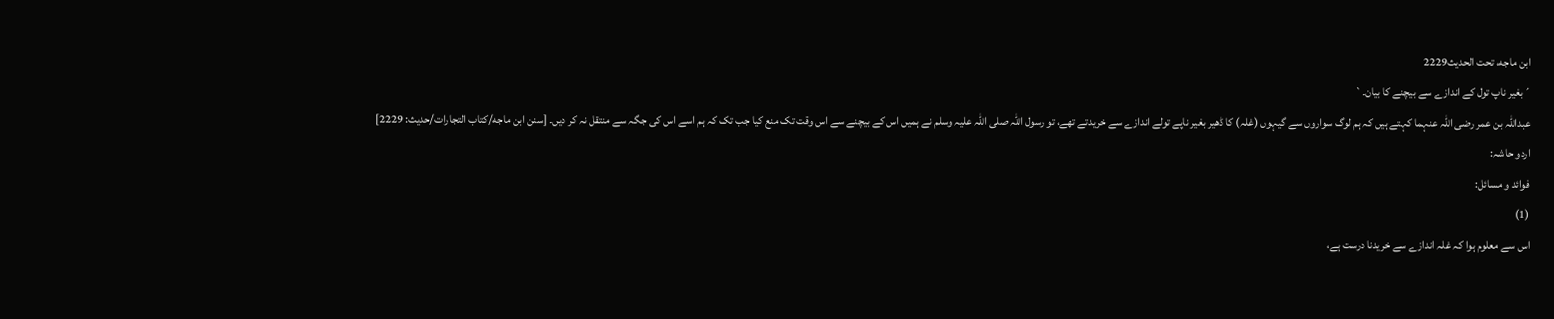ابن ماجه، تحت الحديث2229
´بغیر ناپ تول کے اندازے سے بیچنے کا بیان۔`
عبداللہ بن عمر رضی اللہ عنہما کہتے ہیں کہ ہم لوگ سواروں سے گیہوں (غلہ) کا ڈھیر بغیر ناپے تولے اندازے سے خریدتے تھے، تو رسول اللہ صلی اللہ علیہ وسلم نے ہمیں اس کے بیچنے سے اس وقت تک منع کیا جب تک کہ ہم اسے اس کی جگہ سے منتقل نہ کر دیں۔ [سنن ابن ماجه/كتاب التجارات/حدیث: 2229]
اردو حاشہ:
فوائد و مسائل:
(1)
اس سے معلوم ہوا کہ غلہ اندازے سے خریدنا درست ہے،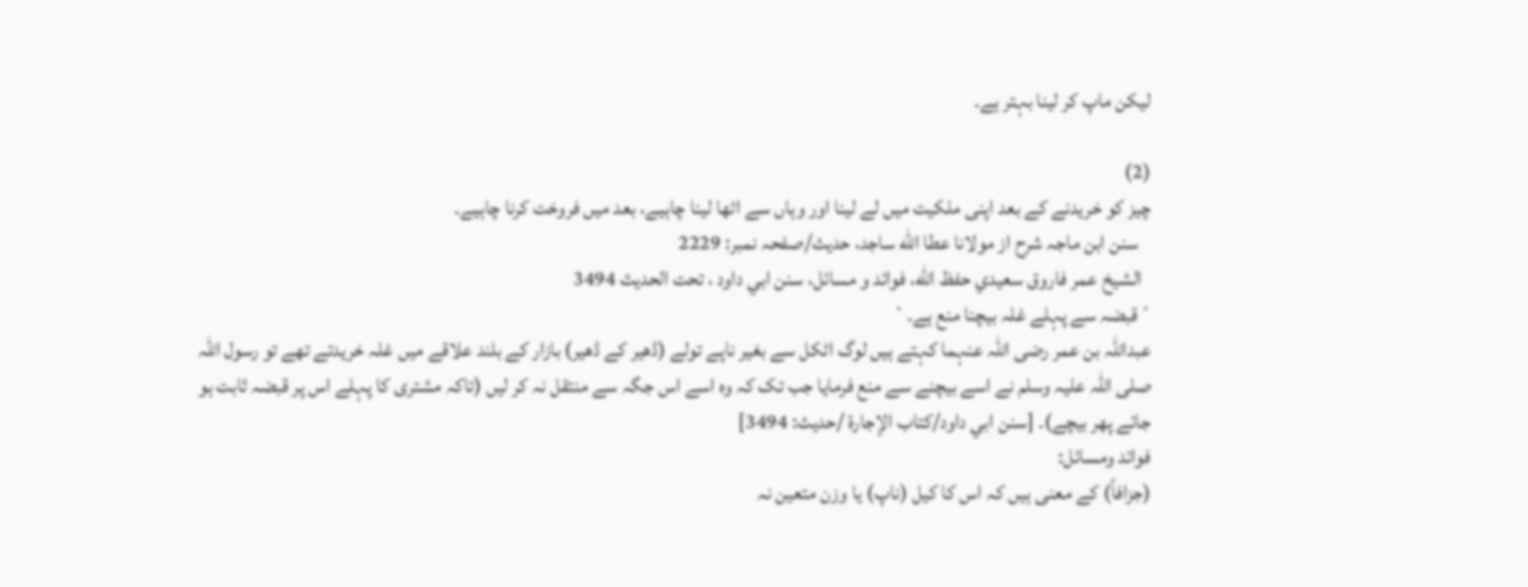لیکن ماپ کر لینا بہتر ہے۔

(2)
چیز کو خریدنے کے بعد اپنی ملکیت میں لے لینا اور وہاں سے اٹھا لینا چاہیے، بعد میں فروخت کرنا چاہیے۔
   سنن ابن ماجہ شرح از مولانا عطا الله ساجد، حدیث/صفحہ نمبر: 2229
  الشيخ عمر فاروق سعيدي حفظ الله، فوائد و مسائل، سنن ابي داود ، تحت الحديث 3494
´قبضہ سے پہلے غلہ بیچنا منع ہے۔`
عبداللہ بن عمر رضی اللہ عنہما کہتے ہیں لوگ اٹکل سے بغیر ناپے تولے (ڈھیر کے ڈھیر) بازار کے بلند علاقے میں غلہ خریدتے تھے تو رسول اللہ صلی اللہ علیہ وسلم نے اسے بیچنے سے منع فرمایا جب تک کہ وہ اسے اس جگہ سے منتقل نہ کر لیں (تاکہ مشتری کا پہلے اس پر قبضہ ثابت ہو جائے پھر بیچے)۔ [سنن ابي داود/كتاب الإجارة /حدیث: 3494]
فوائد ومسائل:
(جزافاً) کے معنی ہیں کہ اس کا کیل (ناپ) یا وزن متعین نہ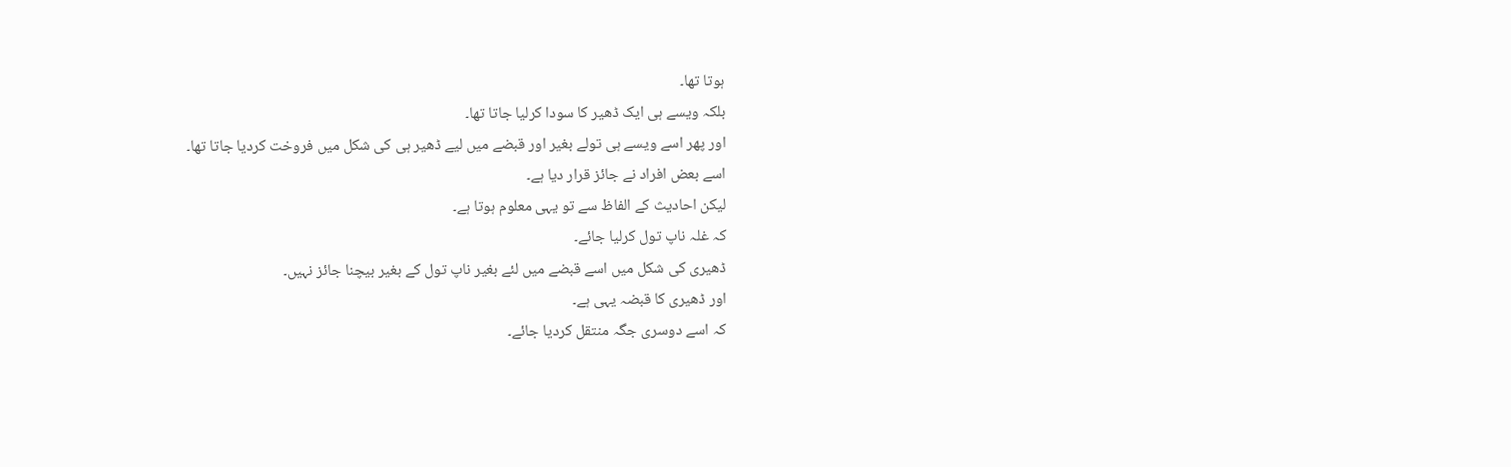ہوتا تھا۔
بلکہ ویسے ہی ایک ڈھیر کا سودا کرلیا جاتا تھا۔
اور پھر اسے ویسے ہی تولے بغیر اور قبضے میں لیے ڈھیر ہی کی شکل میں فروخت کردیا جاتا تھا۔
اسے بعض افراد نے جائز قرار دیا ہے۔
لیکن احادیث کے الفاظ سے تو یہی معلوم ہوتا ہے۔
کہ غلہ ناپ تول کرلیا جائے۔
ڈھیری کی شکل میں اسے قبضے میں لئے بغیر ناپ تول کے بغیر بیچنا جائز نہیں۔
اور ڈھیری کا قبضہ یہی ہے۔
کہ اسے دوسری جگہ منتقل کردیا جائے۔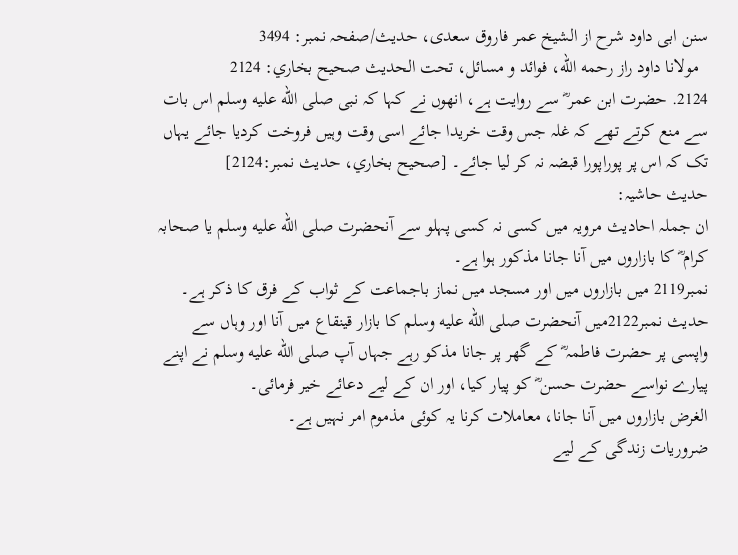سنن ابی داود شرح از الشیخ عمر فاروق سعدی، حدیث/صفحہ نمبر: 3494
  مولانا داود راز رحمه الله، فوائد و مسائل، تحت الحديث صحيح بخاري: 2124
2124. حضرت ابن عمر ؓ سے روایت ہے، انھوں نے کہا کہ نبی صلى الله عليه وسلم اس بات سے منع کرتے تھے کہ غلہ جس وقت خریدا جائے اسی وقت وہیں فروخت کردیا جائے یہاں تک کہ اس پر پوراپورا قبضہ نہ کر لیا جائے۔ [صحيح بخاري، حديث نمبر:2124]
حدیث حاشیہ:
ان جملہ احادیث مرویہ میں کسی نہ کسی پہلو سے آنحضرت صلى الله عليه وسلم یا صحابہ کرام ؓ کا بازاروں میں آنا جانا مذکور ہوا ہے۔
نمبر2119 میں بازاروں میں اور مسجد میں نماز باجماعت کے ثواب کے فرق کا ذکر ہے۔
حدیث نمبر2122میں آنحضرت صلى الله عليه وسلم کا بازار قینقاع میں آنا اور وہاں سے واپسی پر حضرت فاطمہ ؓ کے گھر پر جانا مذکو رہے جہاں آپ صلى الله عليه وسلم نے اپنے پیارے نواسے حضرت حسن ؓ کو پیار کیا، اور ان کے لیے دعائے خیر فرمائی۔
الغرض بازاروں میں آنا جانا، معاملات کرنا یہ کوئی مذموم امر نہیں ہے۔
ضروریات زندگی کے لیے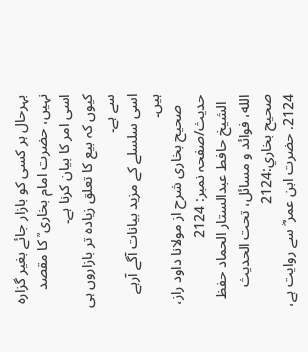بہرحال ہر کسی کو بازار جائے بغیر گزارہ نہیں، حضرت امام بخاری ؒ کا مقصد اسی امر کا بیان کرنا ہے۔
کیوں کہ بیع کا تعلق زیادہ تر بازاروں ہی سے ہے۔
اسی سلسلے کے مزید بیانات آگے آرہے ہیں۔
   صحیح بخاری شرح از مولانا داود راز، حدیث/صفحہ نمبر: 2124
  الشيخ حافط عبدالستار الحماد حفظ الله، فوائد و مسائل، تحت الحديث صحيح بخاري:2124
2124. حضرت ابن عمر ؓ سے روایت ہے،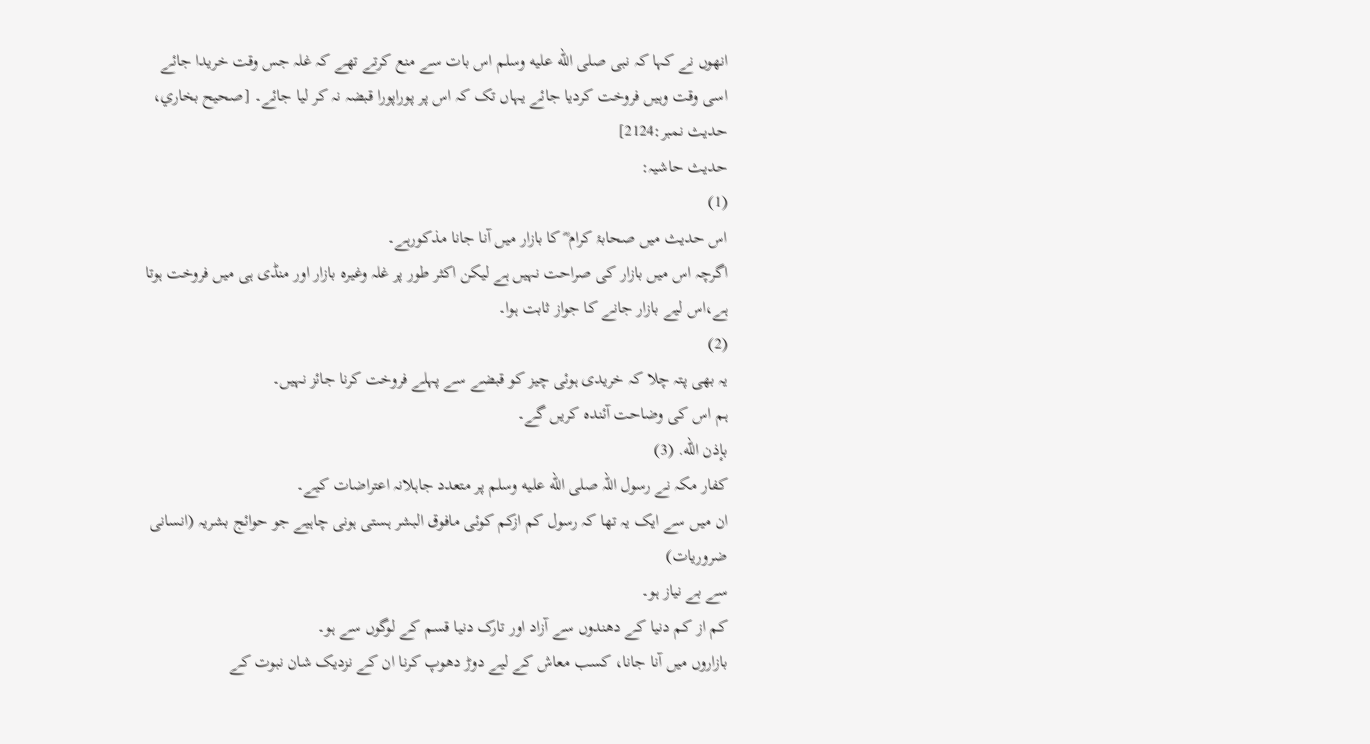انھوں نے کہا کہ نبی صلى الله عليه وسلم اس بات سے منع کرتے تھے کہ غلہ جس وقت خریدا جائے اسی وقت وہیں فروخت کردیا جائے یہاں تک کہ اس پر پوراپورا قبضہ نہ کر لیا جائے۔ [صحيح بخاري، حديث نمبر:2124]
حدیث حاشیہ:
(1)
اس حدیث میں صحابۂ کرام ؓ کا بازار میں آنا جانا مذکورہے۔
اگرچہ اس میں بازار کی صراحت نہیں ہے لیکن اکثر طور پر غلہ وغیرہ بازار اور منڈی ہی میں فروخت ہوتا ہے،اس لیے بازار جانے کا جواز ثابت ہوا۔
(2)
یہ بھی پتہ چلا کہ خریدی ہوئی چیز کو قبضے سے پہلے فروخت کرنا جائز نہیں۔
ہم اس کی وضاحت آئندہ کریں گے۔
بإذن الله. (3)
کفار مکہ نے رسول اللہ صلى الله عليه وسلم پر متعدد جاہلانہ اعتراضات کیے۔
ان میں سے ایک یہ تھا کہ رسول کم ازکم کوئی مافوق البشر ہستی ہونی چاہیے جو حوائج بشریہ (انسانی ضروریات)
سے بے نیاز ہو۔
کم از کم دنیا کے دھندوں سے آزاد اور تارک دنیا قسم کے لوگوں سے ہو۔
بازاروں میں آنا جانا، کسب معاش کے لیے دوڑ دھوپ کرنا ان کے نزدیک شان نبوت کے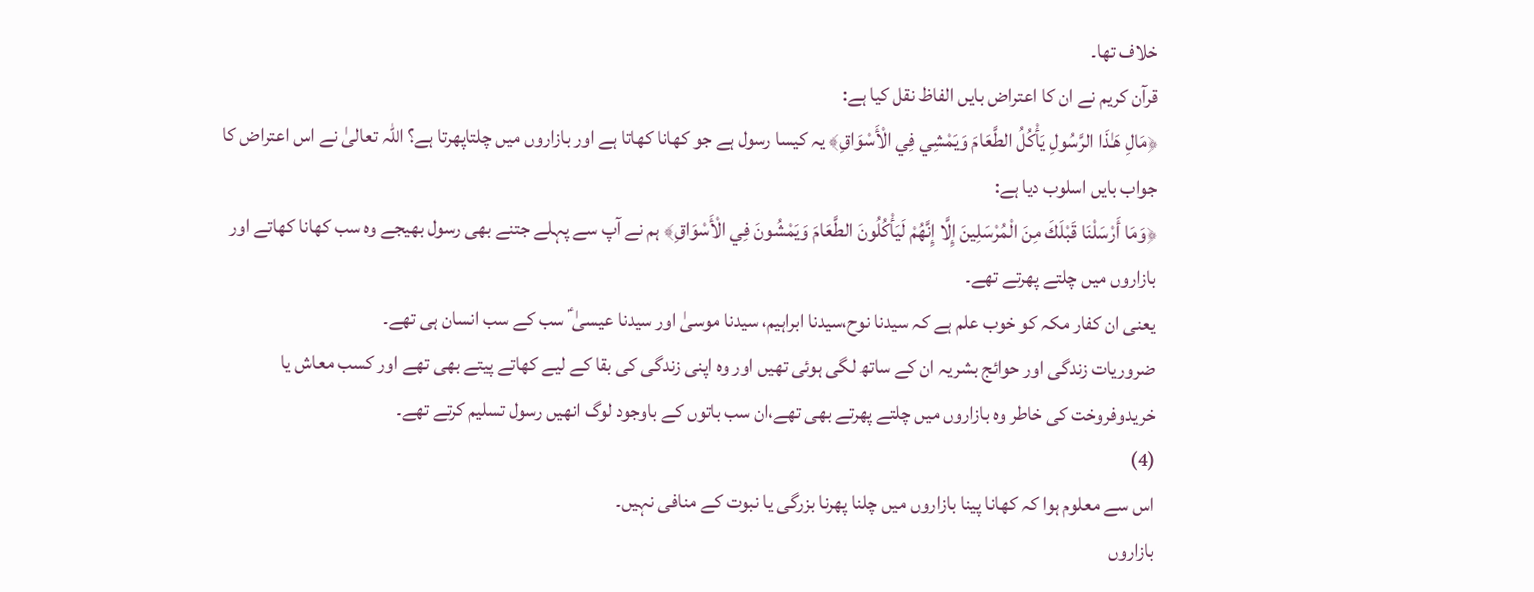خلاف تھا۔
قرآن کریم نے ان کا اعتراض بایں الفاظ نقل کیا ہے:
﴿مَالِ هَـٰذَا الرَّسُولِ يَأْكُلُ الطَّعَامَ وَيَمْشِي فِي الْأَسْوَاقِ﴾ یہ کیسا رسول ہے جو کھانا کھاتا ہے اور بازاروں میں چلتاپھرتا ہے؟ اللہ تعالیٰ نے اس اعتراض کا جواب بایں اسلوب دیا ہے:
﴿وَمَا أَرْسَلْنَا قَبْلَكَ مِنَ الْمُرْسَلِينَ إِلَّا إِنَّهُمْ لَيَأْكُلُونَ الطَّعَامَ وَيَمْشُونَ فِي الْأَسْوَاقِ﴾ ہم نے آپ سے پہلے جتنے بھی رسول بھیجے وہ سب کھانا کھاتے اور بازاروں میں چلتے پھرتے تھے۔
یعنی ان کفار مکہ کو خوب علم ہے کہ سیدنا نوح،سیدنا ابراہیم، سیدنا موسیٰ اور سیدنا عیسیٰ ؑ سب کے سب انسان ہی تھے۔
ضروریات زندگی اور حوائج بشریہ ان کے ساتھ لگی ہوئی تھیں اور وہ اپنی زندگی کی بقا کے لیے کھاتے پیتے بھی تھے اور کسب معاش یا خریدوفروخت کی خاطر وہ بازاروں میں چلتے پھرتے بھی تھے،ان سب باتوں کے باوجود لوگ انھیں رسول تسلیم کرتے تھے۔
(4)
اس سے معلوم ہوا کہ کھانا پینا بازاروں میں چلنا پھرنا بزرگی یا نبوت کے منافی نہیں۔
بازاروں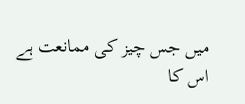میں جس چیز کی ممانعت ہے اس کا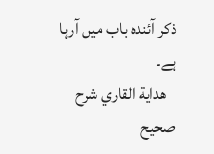ذکر آئندہ باب میں آرہا ہے۔
   هداية القاري شرح صحيح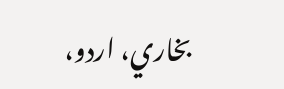بخاري، اردو،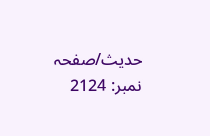حدیث/صفحہ نمبر: 2124